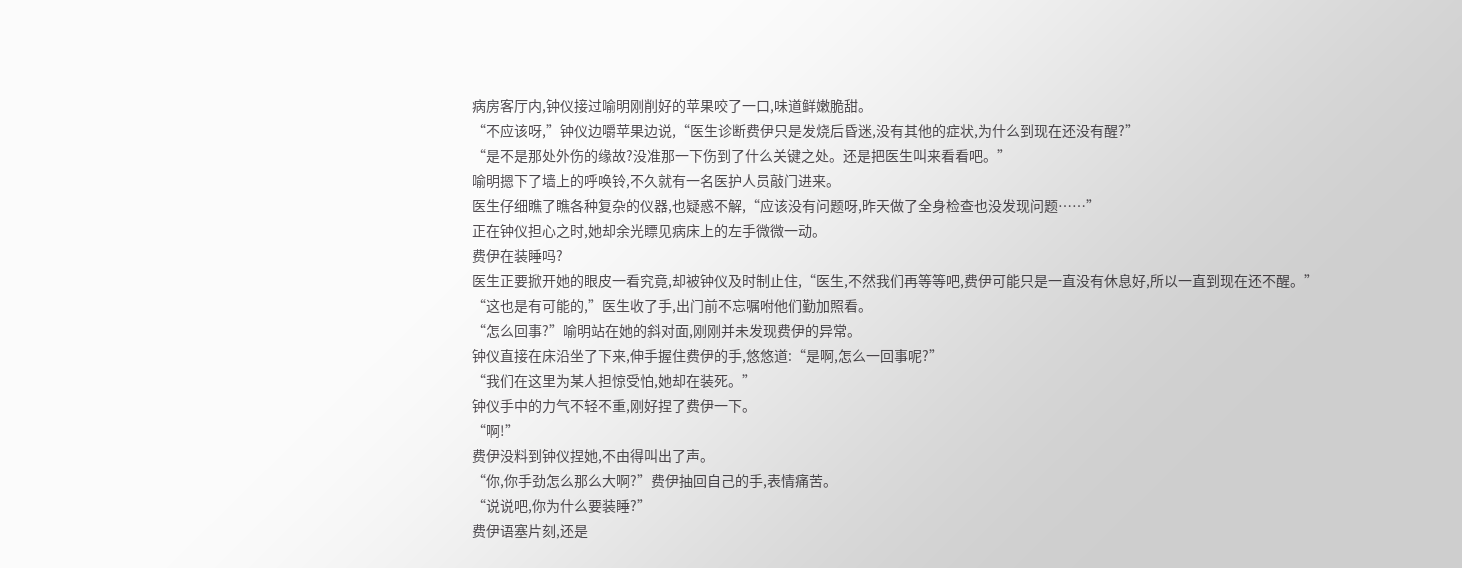病房客厅内,钟仪接过喻明刚削好的苹果咬了一口,味道鲜嫩脆甜。
“不应该呀,”钟仪边嚼苹果边说,“医生诊断费伊只是发烧后昏迷,没有其他的症状,为什么到现在还没有醒?”
“是不是那处外伤的缘故?没准那一下伤到了什么关键之处。还是把医生叫来看看吧。”
喻明摁下了墙上的呼唤铃,不久就有一名医护人员敲门进来。
医生仔细瞧了瞧各种复杂的仪器,也疑惑不解,“应该没有问题呀,昨天做了全身检查也没发现问题……”
正在钟仪担心之时,她却余光瞟见病床上的左手微微一动。
费伊在装睡吗?
医生正要掀开她的眼皮一看究竟,却被钟仪及时制止住,“医生,不然我们再等等吧,费伊可能只是一直没有休息好,所以一直到现在还不醒。”
“这也是有可能的,”医生收了手,出门前不忘嘱咐他们勤加照看。
“怎么回事?”喻明站在她的斜对面,刚刚并未发现费伊的异常。
钟仪直接在床沿坐了下来,伸手握住费伊的手,悠悠道:“是啊,怎么一回事呢?”
“我们在这里为某人担惊受怕,她却在装死。”
钟仪手中的力气不轻不重,刚好捏了费伊一下。
“啊!”
费伊没料到钟仪捏她,不由得叫出了声。
“你,你手劲怎么那么大啊?”费伊抽回自己的手,表情痛苦。
“说说吧,你为什么要装睡?”
费伊语塞片刻,还是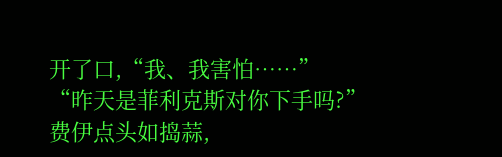开了口,“我、我害怕……”
“昨天是菲利克斯对你下手吗?”
费伊点头如捣蒜,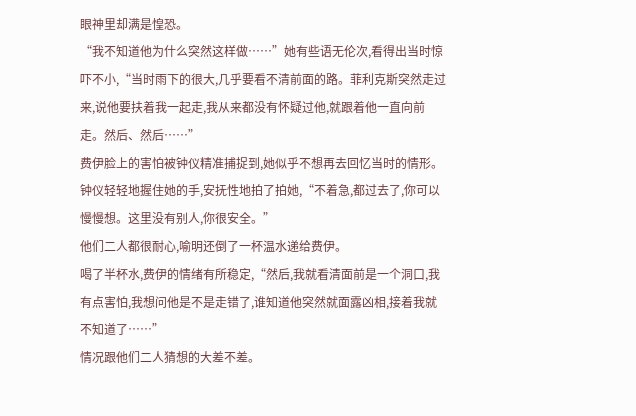眼神里却满是惶恐。
“我不知道他为什么突然这样做……”她有些语无伦次,看得出当时惊吓不小,“当时雨下的很大,几乎要看不清前面的路。菲利克斯突然走过来,说他要扶着我一起走,我从来都没有怀疑过他,就跟着他一直向前走。然后、然后……”
费伊脸上的害怕被钟仪精准捕捉到,她似乎不想再去回忆当时的情形。
钟仪轻轻地握住她的手,安抚性地拍了拍她,“不着急,都过去了,你可以慢慢想。这里没有别人,你很安全。”
他们二人都很耐心,喻明还倒了一杯温水递给费伊。
喝了半杯水,费伊的情绪有所稳定,“然后,我就看清面前是一个洞口,我有点害怕,我想问他是不是走错了,谁知道他突然就面露凶相,接着我就不知道了……”
情况跟他们二人猜想的大差不差。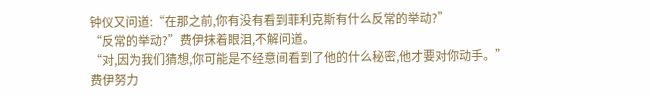钟仪又问道:“在那之前,你有没有看到菲利克斯有什么反常的举动?”
“反常的举动?”费伊抹着眼泪,不解问道。
“对,因为我们猜想,你可能是不经意间看到了他的什么秘密,他才要对你动手。”
费伊努力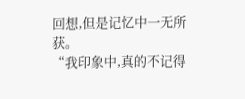回想,但是记忆中一无所获。
“我印象中,真的不记得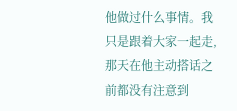他做过什么事情。我只是跟着大家一起走,那天在他主动搭话之前都没有注意到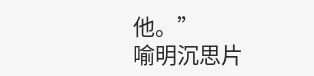他。”
喻明沉思片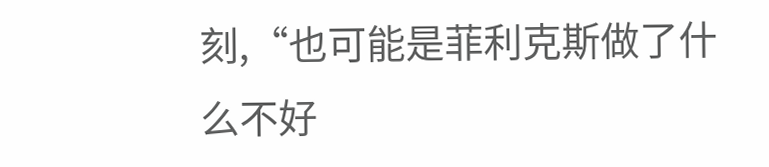刻,“也可能是菲利克斯做了什么不好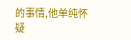的事情,他单纯怀疑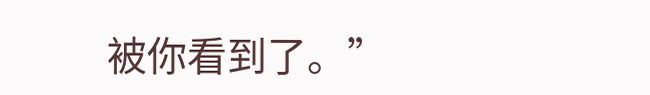被你看到了。”